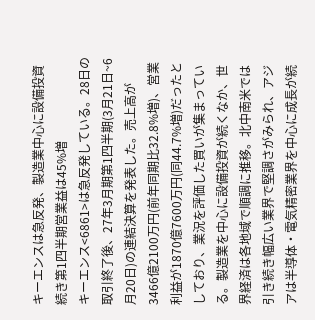キーエンスは急反発、製造業中心に設備投資続き第1四半期営業益は45%増
キーエンス<6861>は急反発している。28日の取引終了後、27年3月期第1四半期(3月21日~6月20日)の連結決算を発表した。売上高が3466億2100万円(前年同期比32.8%増)、営業利益が1870億7600万円(同44.7%増)だったとしており、業況を評価した買いが集まっている。製造業を中心に設備投資が続くなか、世界経済は各地域で順調に推移。北中南米では引き続き幅広い業界で堅調さがみられ、アジアは半導体・電気精密業界を中心に成長が続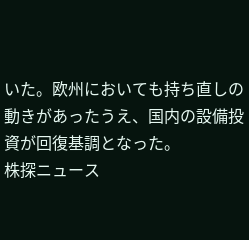いた。欧州においても持ち直しの動きがあったうえ、国内の設備投資が回復基調となった。
株探ニュース